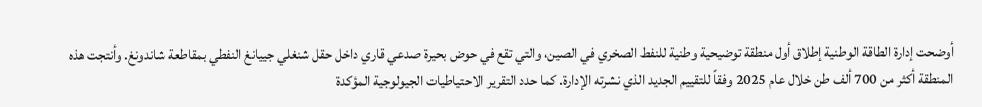أوضحت إدارة الطاقة الوطنية إطلاق أول منطقة توضيحية وطنية للنفط الصخري في الصين، والتي تقع في حوض بحيرة صدعي قاري داخل حقل شنغلي جييانغ النفطي بمقاطعة شاندونغ. وأنتجت هذه المنطقة أكثر من 700 ألف طن خلال عام 2025 وفقاً للتقييم الجديد الذي نشرته الإدارة. كما حدد التقرير الاحتياطيات الجيولوجية المؤكدة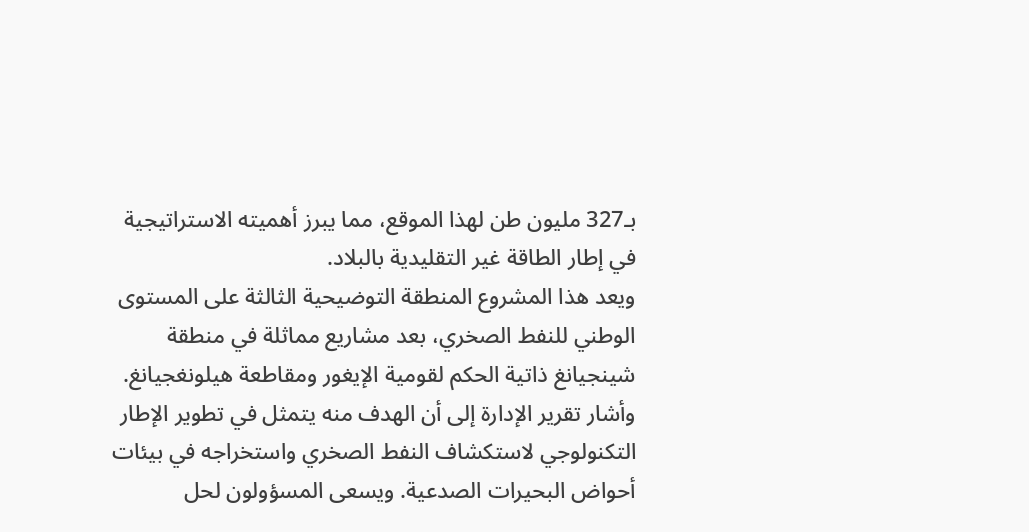بـ327 مليون طن لهذا الموقع، مما يبرز أهميته الاستراتيجية في إطار الطاقة غير التقليدية بالبلاد.
ويعد هذا المشروع المنطقة التوضيحية الثالثة على المستوى الوطني للنفط الصخري، بعد مشاريع مماثلة في منطقة شينجيانغ ذاتية الحكم لقومية الإيغور ومقاطعة هيلونغجيانغ. وأشار تقرير الإدارة إلى أن الهدف منه يتمثل في تطوير الإطار التكنولوجي لاستكشاف النفط الصخري واستخراجه في بيئات أحواض البحيرات الصدعية. ويسعى المسؤولون لحل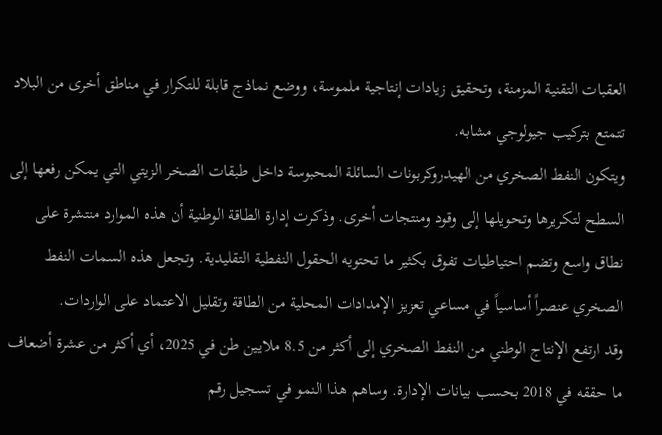العقبات التقنية المزمنة، وتحقيق زيادات إنتاجية ملموسة، ووضع نماذج قابلة للتكرار في مناطق أخرى من البلاد تتمتع بتركيب جيولوجي مشابه.
ويتكون النفط الصخري من الهيدروكربونات السائلة المحبوسة داخل طبقات الصخر الزيتي التي يمكن رفعها إلى السطح لتكريرها وتحويلها إلى وقود ومنتجات أخرى. وذكرت إدارة الطاقة الوطنية أن هذه الموارد منتشرة على نطاق واسع وتضم احتياطيات تفوق بكثير ما تحتويه الحقول النفطية التقليدية. وتجعل هذه السمات النفط الصخري عنصراً أساسياً في مساعي تعزيز الإمدادات المحلية من الطاقة وتقليل الاعتماد على الواردات.
وقد ارتفع الإنتاج الوطني من النفط الصخري إلى أكثر من 8.5 ملايين طن في 2025، أي أكثر من عشرة أضعاف ما حققه في 2018 بحسب بيانات الإدارة. وساهم هذا النمو في تسجيل رقم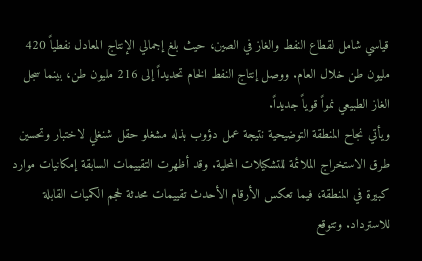قياسي شامل لقطاع النفط والغاز في الصين، حيث بلغ إجمالي الإنتاج المعادل نفطياً 420 مليون طن خلال العام. ووصل إنتاج النفط الخام تحديداً إلى 216 مليون طن، بينما سجل الغاز الطبيعي نمواً قوياً جديداً.
ويأتي نجاح المنطقة التوضيحية نتيجة عمل دؤوب بذله مشغلو حقل شنغلي لاختبار وتحسين طرق الاستخراج الملائمة للتشكيلات المحلية. وقد أظهرت التقييمات السابقة إمكانيات موارد كبيرة في المنطقة، فيما تعكس الأرقام الأحدث تقييمات محدثة لحجم الكميات القابلة للاسترداد. وتتوقع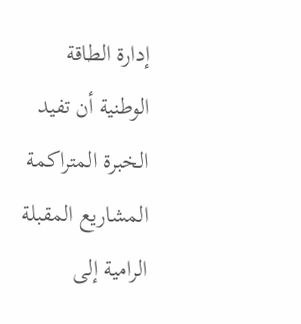إدارة الطاقة الوطنية أن تفيد الخبرة المتراكمة المشاريع المقبلة الرامية إلى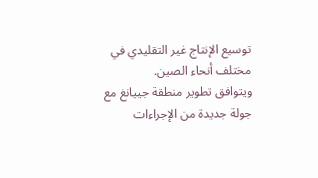توسيع الإنتاج غير التقليدي في مختلف أنحاء الصين.
ويتوافق تطوير منطقة جييانغ مع جولة جديدة من الإجراءات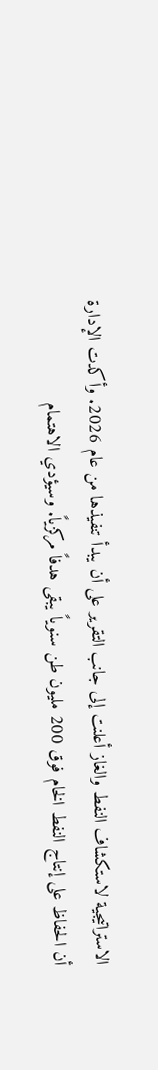الاستراتيجية لاستكشاف النفط والغاز أعلنت إلى جانب التقرير على أن يبدأ تنفيذها من عام 2026. وأكدت الإدارة أن الحفاظ على إنتاج النفط الخام فوق 200 مليون طن سنوياً يبقى هدفاً مركزياً. وسيؤدي الاهتمام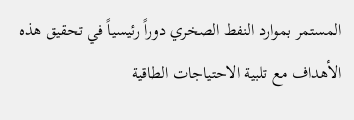المستمر بموارد النفط الصخري دوراً رئيسياً في تحقيق هذه الأهداف مع تلبية الاحتياجات الطاقية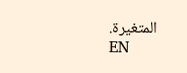المتغيرة.
EN